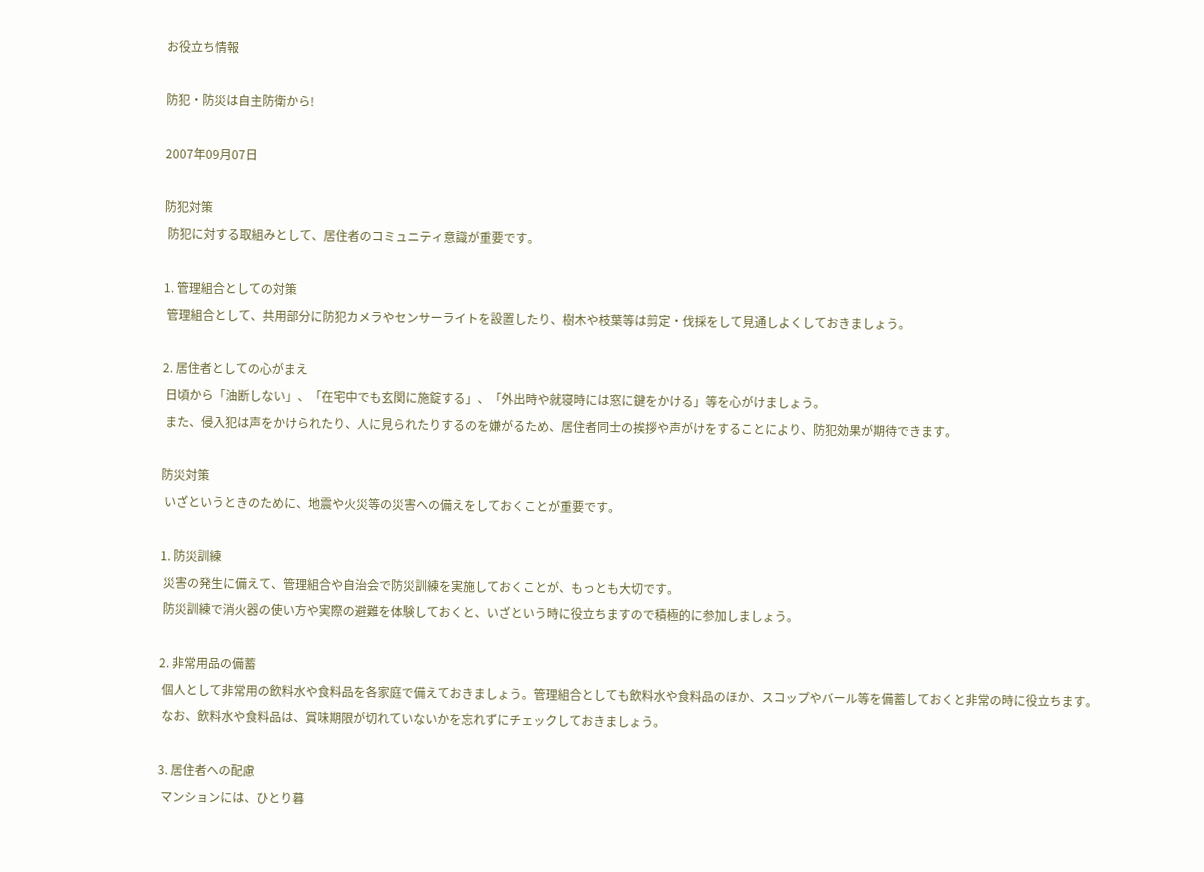お役立ち情報

防犯・防災は自主防衛から!

2007年09月07日

防犯対策
 防犯に対する取組みとして、居住者のコミュニティ意識が重要です。

1. 管理組合としての対策
 管理組合として、共用部分に防犯カメラやセンサーライトを設置したり、樹木や枝葉等は剪定・伐採をして見通しよくしておきましょう。

2. 居住者としての心がまえ
 日頃から「油断しない」、「在宅中でも玄関に施錠する」、「外出時や就寝時には窓に鍵をかける」等を心がけましょう。
 また、侵入犯は声をかけられたり、人に見られたりするのを嫌がるため、居住者同士の挨拶や声がけをすることにより、防犯効果が期待できます。

防災対策
 いざというときのために、地震や火災等の災害への備えをしておくことが重要です。

1. 防災訓練
 災害の発生に備えて、管理組合や自治会で防災訓練を実施しておくことが、もっとも大切です。
 防災訓練で消火器の使い方や実際の避難を体験しておくと、いざという時に役立ちますので積極的に参加しましょう。

2. 非常用品の備蓄
 個人として非常用の飲料水や食料品を各家庭で備えておきましょう。管理組合としても飲料水や食料品のほか、スコップやバール等を備蓄しておくと非常の時に役立ちます。
 なお、飲料水や食料品は、賞味期限が切れていないかを忘れずにチェックしておきましょう。

3. 居住者への配慮
 マンションには、ひとり暮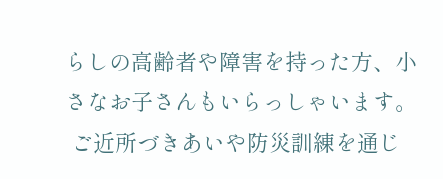らしの高齢者や障害を持った方、小さなお子さんもいらっしゃいます。
 ご近所づきあいや防災訓練を通じ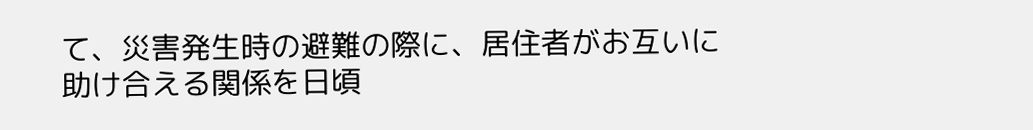て、災害発生時の避難の際に、居住者がお互いに助け合える関係を日頃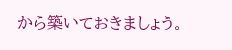から築いておきましょう。